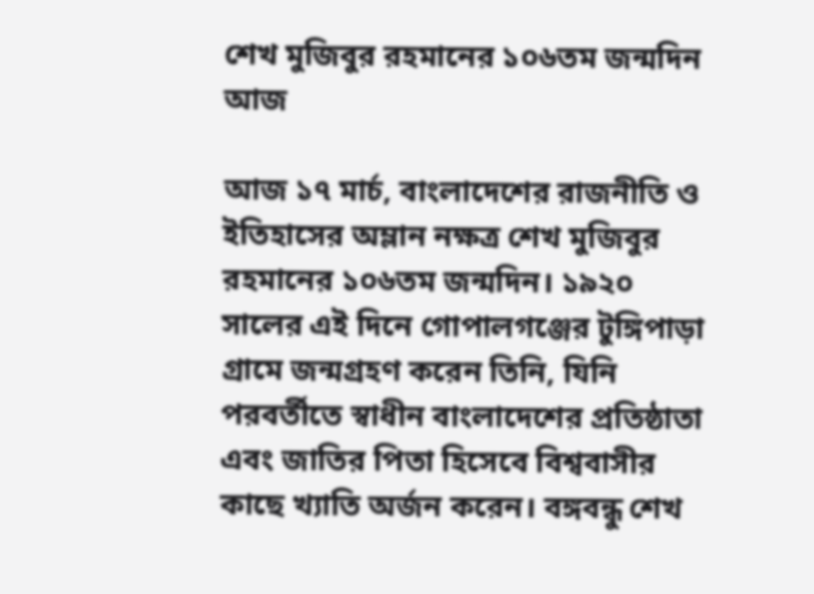শেখ মুজিবুর রহমানের ১০৬তম জন্মদিন আজ

আজ ১৭ মার্চ, বাংলাদেশের রাজনীতি ও ইতিহাসের অম্লান নক্ষত্র শেখ মুজিবুর রহমানের ১০৬তম জন্মদিন। ১৯২০ সালের এই দিনে গোপালগঞ্জের টুঙ্গিপাড়া গ্রামে জন্মগ্রহণ করেন তিনি, যিনি পরবর্তীতে স্বাধীন বাংলাদেশের প্রতিষ্ঠাতা এবং জাতির পিতা হিসেবে বিশ্ববাসীর কাছে খ্যাতি অর্জন করেন। বঙ্গবন্ধু শেখ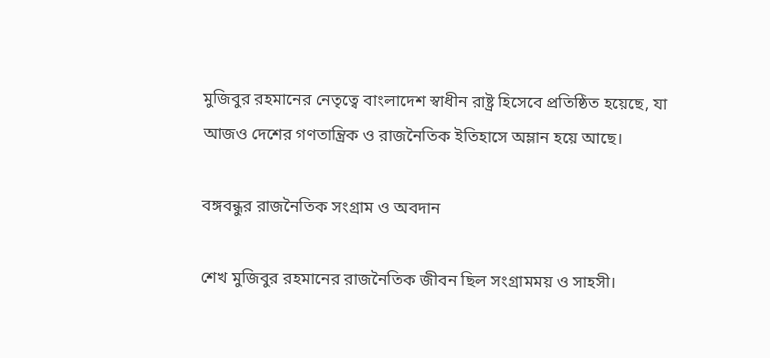মুজিবুর রহমানের নেতৃত্বে বাংলাদেশ স্বাধীন রাষ্ট্র হিসেবে প্রতিষ্ঠিত হয়েছে, যা আজও দেশের গণতান্ত্রিক ও রাজনৈতিক ইতিহাসে অম্লান হয়ে আছে।

বঙ্গবন্ধুর রাজনৈতিক সংগ্রাম ও অবদান

শেখ মুজিবুর রহমানের রাজনৈতিক জীবন ছিল সংগ্রামময় ও সাহসী।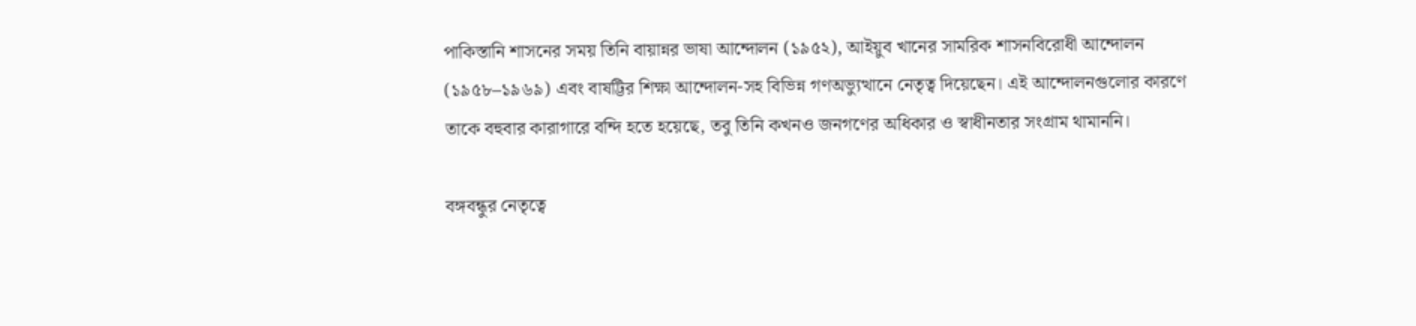পাকিস্তানি শাসনের সময় তিনি বায়ান্নর ভাষা আন্দোলন (১৯৫২), আইয়ুব খানের সামরিক শাসনবিরোধী আন্দোলন (১৯৫৮–১৯৬৯) এবং বাষট্টির শিক্ষা আন্দোলন-সহ বিভিন্ন গণঅভ্যুত্থানে নেতৃত্ব দিয়েছেন। এই আন্দোলনগুলোর কারণে তাকে বহুবার কারাগারে বন্দি হতে হয়েছে, তবু তিনি কখনও জনগণের অধিকার ও স্বাধীনতার সংগ্রাম থামাননি।

বঙ্গবন্ধুর নেতৃত্বে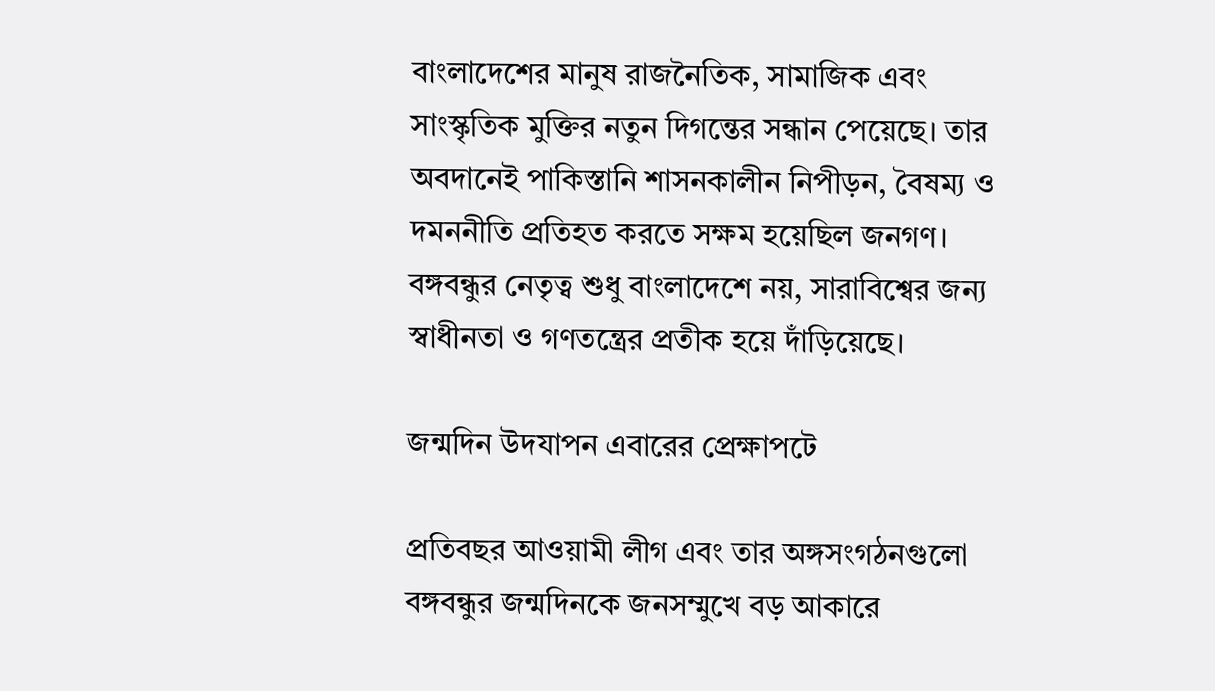বাংলাদেশের মানুষ রাজনৈতিক, সামাজিক এবং সাংস্কৃতিক মুক্তির নতুন দিগন্তের সন্ধান পেয়েছে। তার অবদানেই পাকিস্তানি শাসনকালীন নিপীড়ন, বৈষম্য ও দমননীতি প্রতিহত করতে সক্ষম হয়েছিল জনগণ। বঙ্গবন্ধুর নেতৃত্ব শুধু বাংলাদেশে নয়, সারাবিশ্বের জন্য স্বাধীনতা ও গণতন্ত্রের প্রতীক হয়ে দাঁড়িয়েছে।

জন্মদিন উদযাপন এবারের প্রেক্ষাপটে

প্রতিবছর আওয়ামী লীগ এবং তার অঙ্গসংগঠনগুলো বঙ্গবন্ধুর জন্মদিনকে জনসম্মুখে বড় আকারে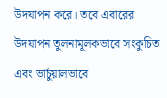উদযাপন করে। তবে এবারের উদযাপন তুলনামূলকভাবে সংকুচিত এবং ভার্চুয়ালভাবে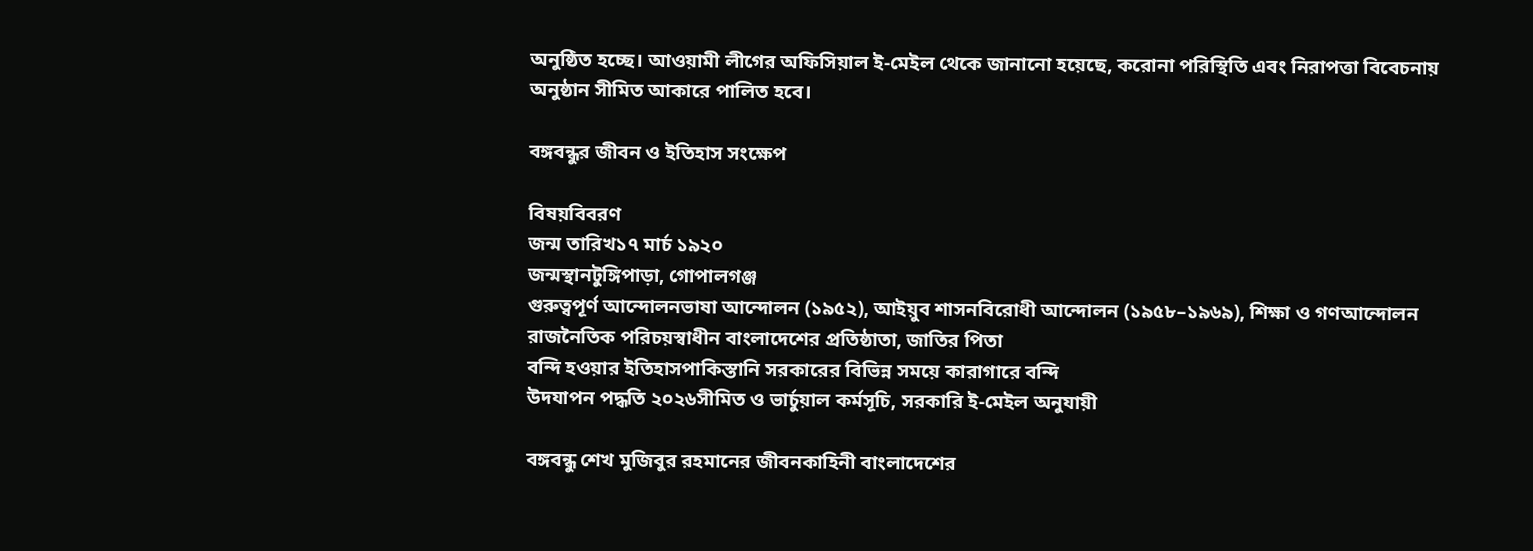অনুষ্ঠিত হচ্ছে। আওয়ামী লীগের অফিসিয়াল ই-মেইল থেকে জানানো হয়েছে, করোনা পরিস্থিতি এবং নিরাপত্তা বিবেচনায় অনুষ্ঠান সীমিত আকারে পালিত হবে।

বঙ্গবন্ধুর জীবন ও ইতিহাস সংক্ষেপ

বিষয়বিবরণ
জন্ম তারিখ১৭ মার্চ ১৯২০
জন্মস্থানটুঙ্গিপাড়া, গোপালগঞ্জ
গুরুত্বপূর্ণ আন্দোলনভাষা আন্দোলন (১৯৫২), আইয়ুব শাসনবিরোধী আন্দোলন (১৯৫৮–১৯৬৯), শিক্ষা ও গণআন্দোলন
রাজনৈতিক পরিচয়স্বাধীন বাংলাদেশের প্রতিষ্ঠাতা, জাতির পিতা
বন্দি হওয়ার ইতিহাসপাকিস্তানি সরকারের বিভিন্ন সময়ে কারাগারে বন্দি
উদযাপন পদ্ধতি ২০২৬সীমিত ও ভার্চুয়াল কর্মসূচি, সরকারি ই-মেইল অনুযায়ী

বঙ্গবন্ধু শেখ মুজিবুর রহমানের জীবনকাহিনী বাংলাদেশের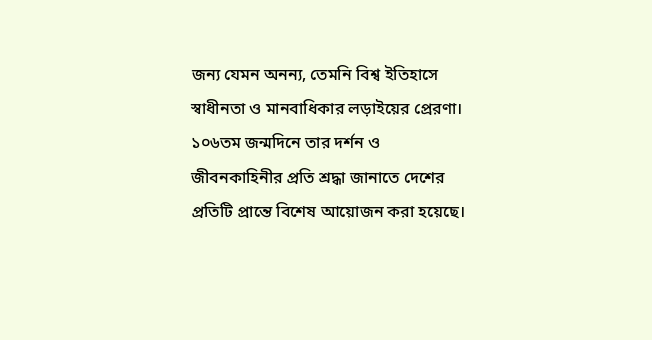জন্য যেমন অনন্য, তেমনি বিশ্ব ইতিহাসে স্বাধীনতা ও মানবাধিকার লড়াইয়ের প্রেরণা। ১০৬তম জন্মদিনে তার দর্শন ও জীবনকাহিনীর প্রতি শ্রদ্ধা জানাতে দেশের প্রতিটি প্রান্তে বিশেষ আয়োজন করা হয়েছে।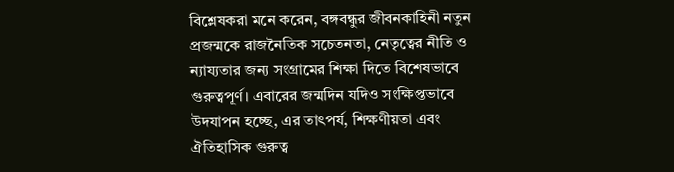বিশ্লেষকরা মনে করেন, বঙ্গবন্ধুর জীবনকাহিনী নতুন প্রজন্মকে রাজনৈতিক সচেতনতা, নেতৃত্বের নীতি ও ন্যায্যতার জন্য সংগ্রামের শিক্ষা দিতে বিশেষভাবে গুরুত্বপূর্ণ। এবারের জন্মদিন যদিও সংক্ষিপ্তভাবে উদযাপন হচ্ছে, এর তাৎপর্য, শিক্ষণীয়তা এবং ঐতিহাসিক গুরুত্ব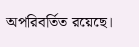অপরিবর্তিত রয়েছে।